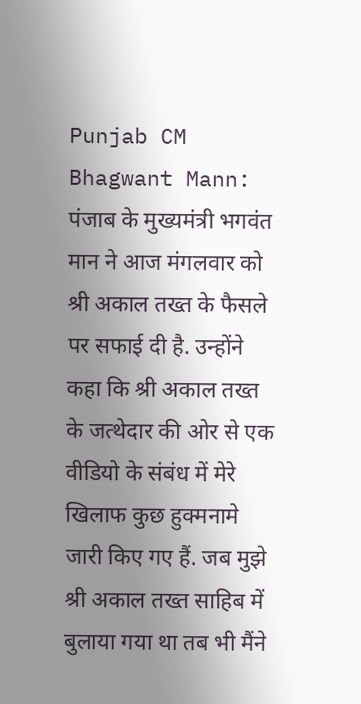Punjab CM Bhagwant Mann: पंजाब के मुख्यमंत्री भगवंत मान ने आज मंगलवार को श्री अकाल तख्त के फैसले पर सफाई दी है. उन्होंने कहा कि श्री अकाल तख्त के जत्थेदार की ओर से एक वीडियो के संबंध में मेरे खिलाफ कुछ हुक्मनामे जारी किए गए हैं. जब मुझे श्री अकाल तख्त साहिब में बुलाया गया था तब भी मैंने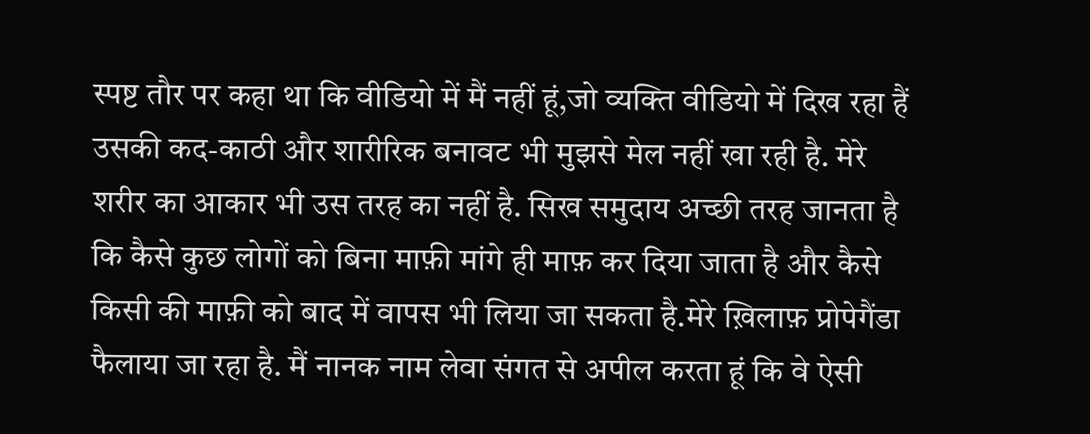स्पष्ट तौर पर कहा था कि वीडियो में मैं नहीं हूं,जो व्यक्ति वीडियो में दिख रहा हैं उसकी कद-काठी और शारीरिक बनावट भी मुझसे मेल नहीं खा रही है. मेरे शरीर का आकार भी उस तरह का नहीं है. सिख समुदाय अच्छी तरह जानता है कि कैसे कुछ लोगों को बिना माफ़ी मांगे ही माफ़ कर दिया जाता है और कैसे किसी की माफ़ी को बाद में वापस भी लिया जा सकता है.मेरे ख़िलाफ़ प्रोपेगैंडा फैलाया जा रहा है. मैं नानक नाम लेवा संगत से अपील करता हूं कि वे ऐसी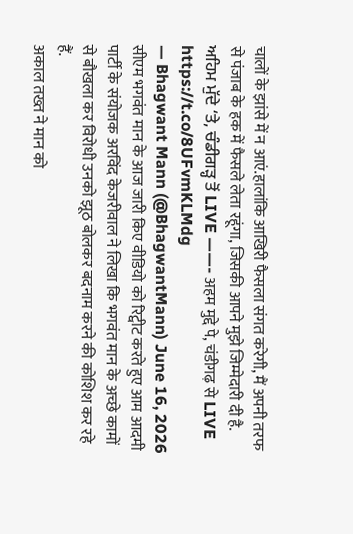चालों के झांसे में न आएं.हालांकि आखिरी फैसला संगत करेगी, मैं अपनी तरफ से पंजाब के हक में फैसले लेता रहूंगा, जिसकी आपने मुझे जिम्मेदारी दी है.
ਅਹਿਮ ਮੁੱਦੇ ‘ਤੇ, ਚੰਡੀਗੜ੍ਹ ਤੋਂ LIVE ——- अहम मुद्दे पे, चंडीगढ़ से LIVE https://t.co/8UFvmKLMdg
— Bhagwant Mann (@BhagwantMann) June 16, 2026
सीएम भगवंत मान के आज जारी किए वीडियो को रिट्वीट करते हुए आम आदमी पार्टी के संयोजक अरविंद केजरीवाल ने लिखा कि भगवंत मान के अच्छे कामों से बौखला कर विरोधी उनको झूठ बोलकर बदनाम करने की कोशिश कर रहे हैं.
अकाल तख्त ने मान को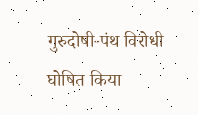गुरुदोषी-पंथ विरोधी घोषित किया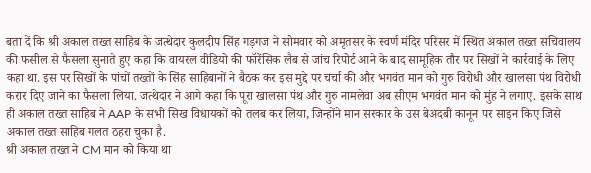बता दें कि श्री अकाल तख्त साहिब के जत्थेदार कुलदीप सिंह गड़गज ने सोमवार को अमृतसर के स्वर्ण मंदिर परिसर में स्थित अकाल तख्त सचिवालय की फसील से फैसला सुनाते हुए कहा कि वायरल वीडियो की फॉरेंसिक लैब से जांच रिपोर्ट आने के बाद सामूहिक तौर पर सिखों ने कार्रवाई के लिए कहा था. इस पर सिखों के पांचों तख्तों के सिंह साहिबानों ने बैठक कर इस मुद्दे पर चर्चा की और भगवंत मान को गुरु विरोधी और खालसा पंथ विरोधी करार दिए जाने का फैसला लिया. जत्थेदार ने आगे कहा कि पूरा खालसा पंथ और गुरु नामलेवा अब सीएम भगवंत मान को मुंह ने लगाए. इसके साथ ही अकाल तख्त साहिब ने AAP के सभी सिख विधायकों को तलब कर लिया, जिन्होंने मान सरकार के उस बेअदबी कानून पर साइन किए जिसे अकाल तख्त साहिब गलत ठहरा चुका है.
श्री अकाल तख्त ने CM मान को किया था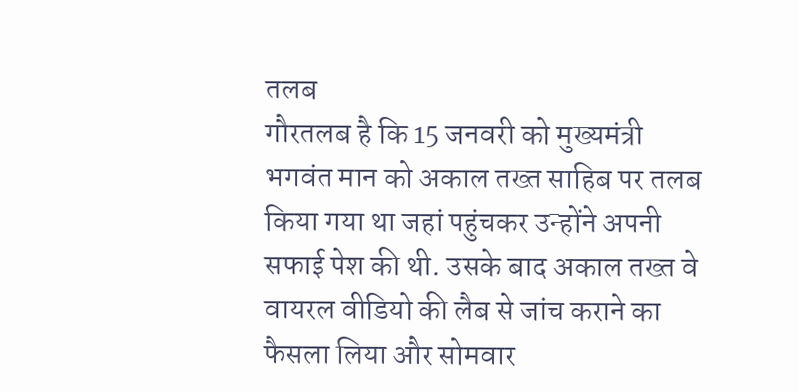तलब
गौरतलब है कि 15 जनवरी को मुख्यमंत्री भगवंत मान को अकाल तख्त साहिब पर तलब किया गया था जहां पहुंचकर उन्होंने अपनी सफाई पेश की थी. उसके बाद अकाल तख्त वे वायरल वीडियो की लैब से जांच कराने का फैसला लिया और सोमवार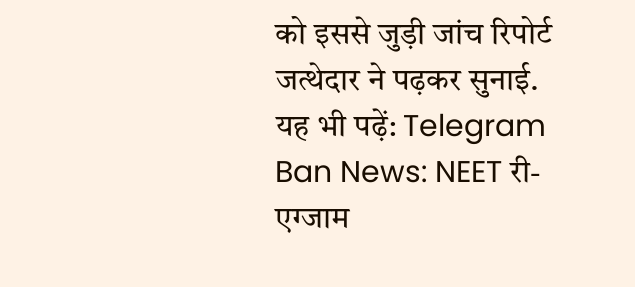को इससे जुड़ी जांच रिपोर्ट जत्थेदार ने पढ़कर सुनाई.
यह भी पढ़ें: Telegram Ban News: NEET री-एग्जाम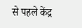से पहले केंद्र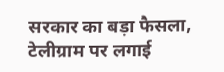सरकार का बड़ा फैसला, टेलीग्राम पर लगाई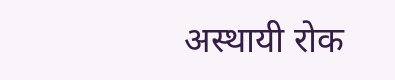अस्थायी रोक